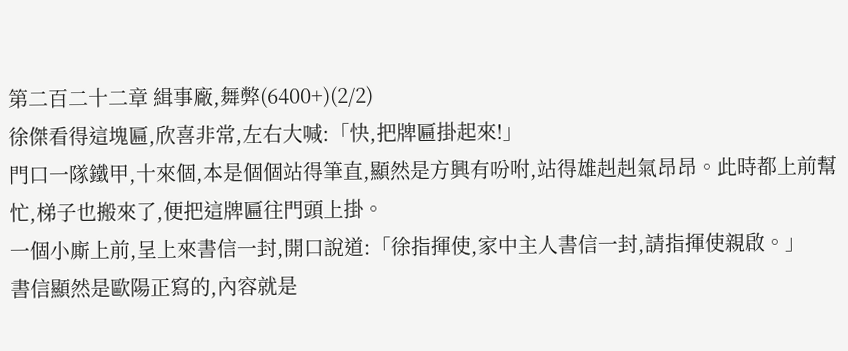第二百二十二章 緝事廠,舞弊(6400+)(2/2)
徐傑看得這塊匾,欣喜非常,左右大喊:「快,把牌匾掛起來!」
門口一隊鐵甲,十來個,本是個個站得筆直,顯然是方興有吩咐,站得雄赳赳氣昂昂。此時都上前幫忙,梯子也搬來了,便把這牌匾往門頭上掛。
一個小廝上前,呈上來書信一封,開口說道:「徐指揮使,家中主人書信一封,請指揮使親啟。」
書信顯然是歐陽正寫的,內容就是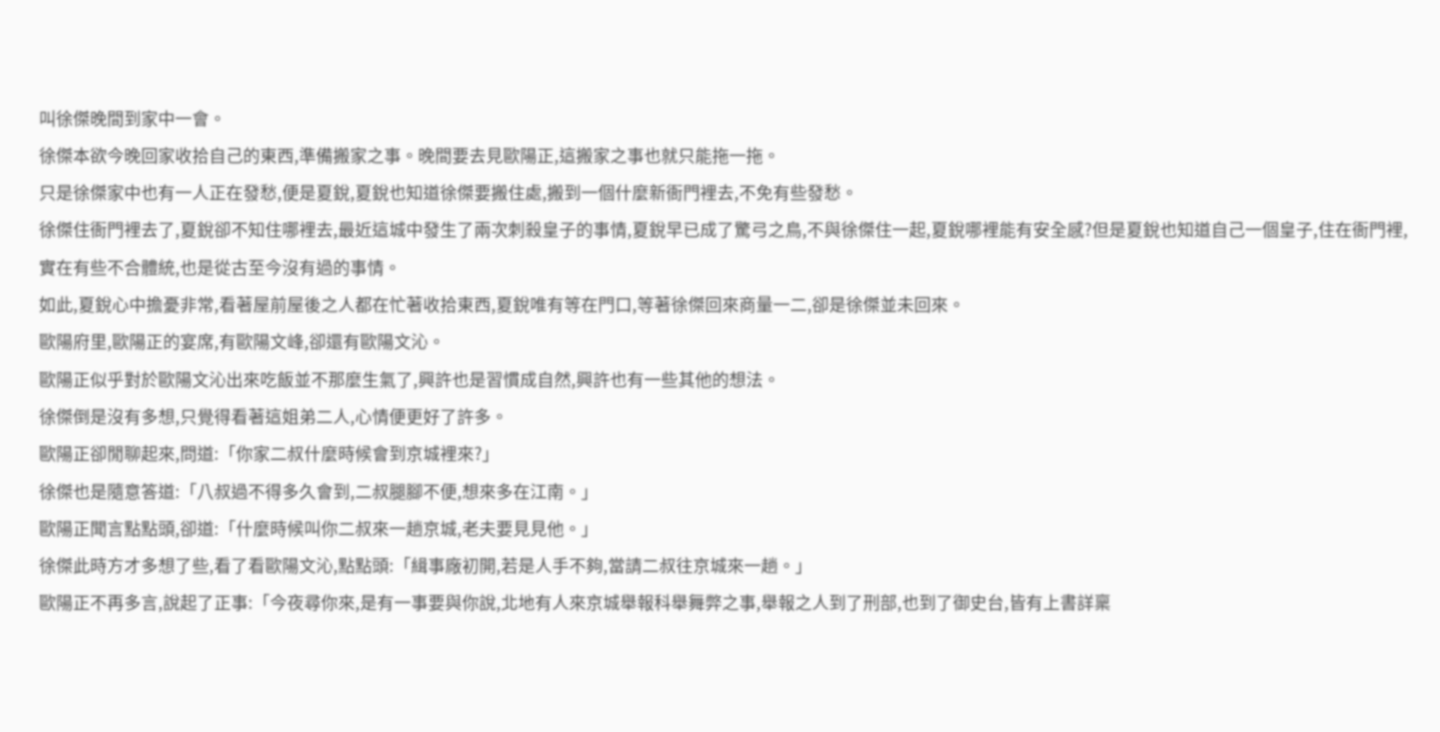叫徐傑晚間到家中一會。
徐傑本欲今晚回家收拾自己的東西,準備搬家之事。晚間要去見歐陽正,這搬家之事也就只能拖一拖。
只是徐傑家中也有一人正在發愁,便是夏銳,夏銳也知道徐傑要搬住處,搬到一個什麼新衙門裡去,不免有些發愁。
徐傑住衙門裡去了,夏銳卻不知住哪裡去,最近這城中發生了兩次刺殺皇子的事情,夏銳早已成了驚弓之鳥,不與徐傑住一起,夏銳哪裡能有安全感?但是夏銳也知道自己一個皇子,住在衙門裡,實在有些不合體統,也是從古至今沒有過的事情。
如此,夏銳心中擔憂非常,看著屋前屋後之人都在忙著收拾東西,夏銳唯有等在門口,等著徐傑回來商量一二,卻是徐傑並未回來。
歐陽府里,歐陽正的宴席,有歐陽文峰,卻還有歐陽文沁。
歐陽正似乎對於歐陽文沁出來吃飯並不那麼生氣了,興許也是習慣成自然,興許也有一些其他的想法。
徐傑倒是沒有多想,只覺得看著這姐弟二人,心情便更好了許多。
歐陽正卻閒聊起來,問道:「你家二叔什麼時候會到京城裡來?」
徐傑也是隨意答道:「八叔過不得多久會到,二叔腿腳不便,想來多在江南。」
歐陽正聞言點點頭,卻道:「什麼時候叫你二叔來一趟京城,老夫要見見他。」
徐傑此時方才多想了些,看了看歐陽文沁,點點頭:「緝事廠初開,若是人手不夠,當請二叔往京城來一趟。」
歐陽正不再多言,說起了正事:「今夜尋你來,是有一事要與你說,北地有人來京城舉報科舉舞弊之事,舉報之人到了刑部,也到了御史台,皆有上書詳稟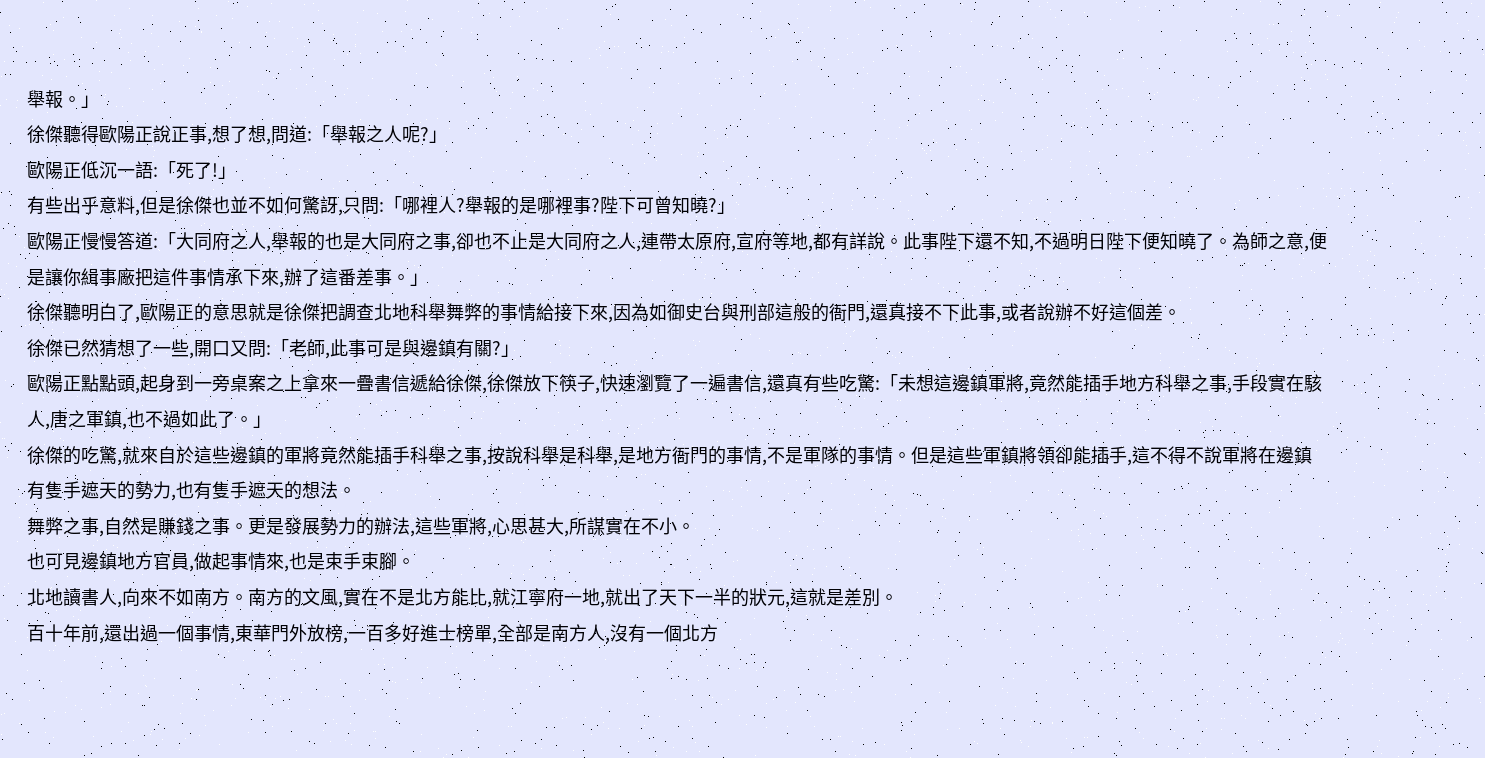舉報。」
徐傑聽得歐陽正說正事,想了想,問道:「舉報之人呢?」
歐陽正低沉一語:「死了!」
有些出乎意料,但是徐傑也並不如何驚訝,只問:「哪裡人?舉報的是哪裡事?陛下可曾知曉?」
歐陽正慢慢答道:「大同府之人,舉報的也是大同府之事,卻也不止是大同府之人,連帶太原府,宣府等地,都有詳說。此事陛下還不知,不過明日陛下便知曉了。為師之意,便是讓你緝事廠把這件事情承下來,辦了這番差事。」
徐傑聽明白了,歐陽正的意思就是徐傑把調查北地科舉舞弊的事情給接下來,因為如御史台與刑部這般的衙門,還真接不下此事,或者說辦不好這個差。
徐傑已然猜想了一些,開口又問:「老師,此事可是與邊鎮有關?」
歐陽正點點頭,起身到一旁桌案之上拿來一疊書信遞給徐傑,徐傑放下筷子,快速瀏覽了一遍書信,還真有些吃驚:「未想這邊鎮軍將,竟然能插手地方科舉之事,手段實在駭人,唐之軍鎮,也不過如此了。」
徐傑的吃驚,就來自於這些邊鎮的軍將竟然能插手科舉之事,按說科舉是科舉,是地方衙門的事情,不是軍隊的事情。但是這些軍鎮將領卻能插手,這不得不說軍將在邊鎮有隻手遮天的勢力,也有隻手遮天的想法。
舞弊之事,自然是賺錢之事。更是發展勢力的辦法,這些軍將,心思甚大,所謀實在不小。
也可見邊鎮地方官員,做起事情來,也是束手束腳。
北地讀書人,向來不如南方。南方的文風,實在不是北方能比,就江寧府一地,就出了天下一半的狀元,這就是差別。
百十年前,還出過一個事情,東華門外放榜,一百多好進士榜單,全部是南方人,沒有一個北方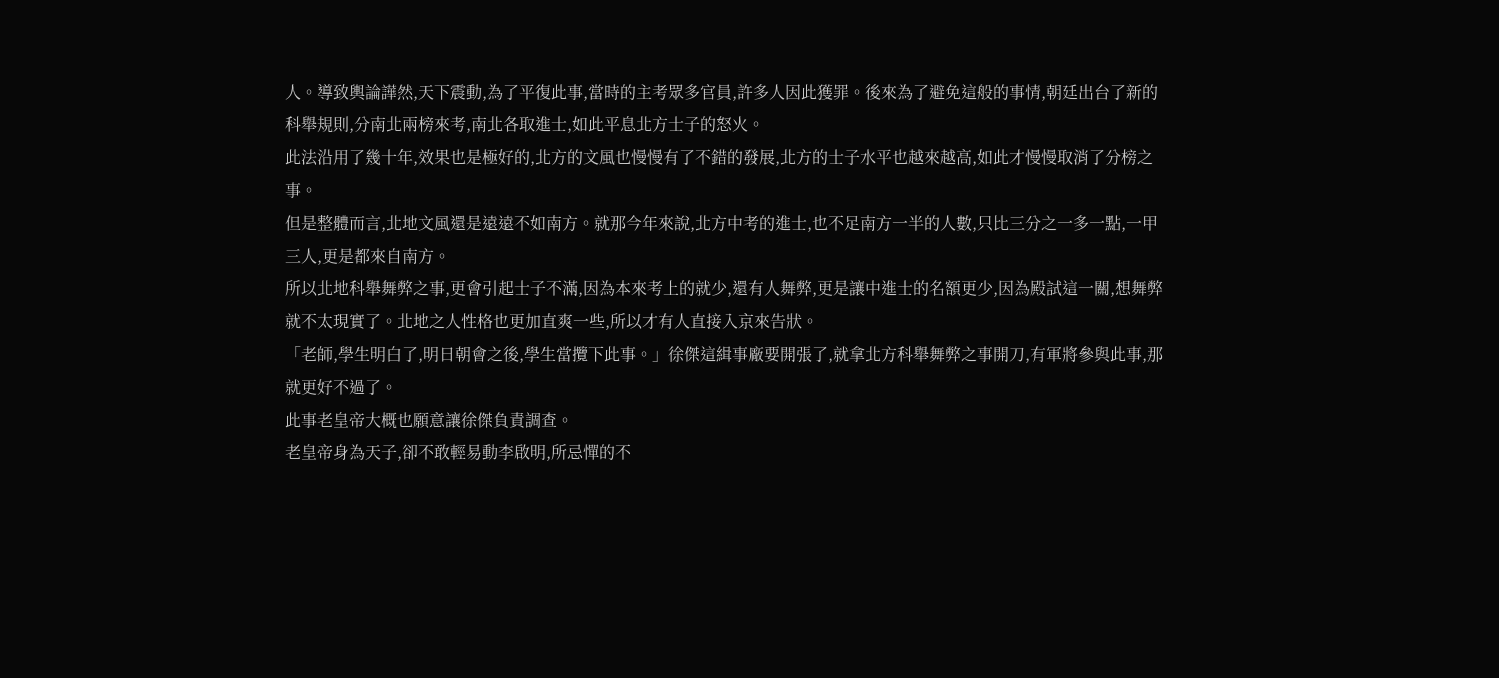人。導致輿論譁然,天下震動,為了平復此事,當時的主考眾多官員,許多人因此獲罪。後來為了避免這般的事情,朝廷出台了新的科舉規則,分南北兩榜來考,南北各取進士,如此平息北方士子的怒火。
此法沿用了幾十年,效果也是極好的,北方的文風也慢慢有了不錯的發展,北方的士子水平也越來越高,如此才慢慢取消了分榜之事。
但是整體而言,北地文風還是遠遠不如南方。就那今年來說,北方中考的進士,也不足南方一半的人數,只比三分之一多一點,一甲三人,更是都來自南方。
所以北地科舉舞弊之事,更會引起士子不滿,因為本來考上的就少,還有人舞弊,更是讓中進士的名額更少,因為殿試這一關,想舞弊就不太現實了。北地之人性格也更加直爽一些,所以才有人直接入京來告狀。
「老師,學生明白了,明日朝會之後,學生當攬下此事。」徐傑這緝事廠要開張了,就拿北方科舉舞弊之事開刀,有軍將參與此事,那就更好不過了。
此事老皇帝大概也願意讓徐傑負責調查。
老皇帝身為天子,卻不敢輕易動李啟明,所忌憚的不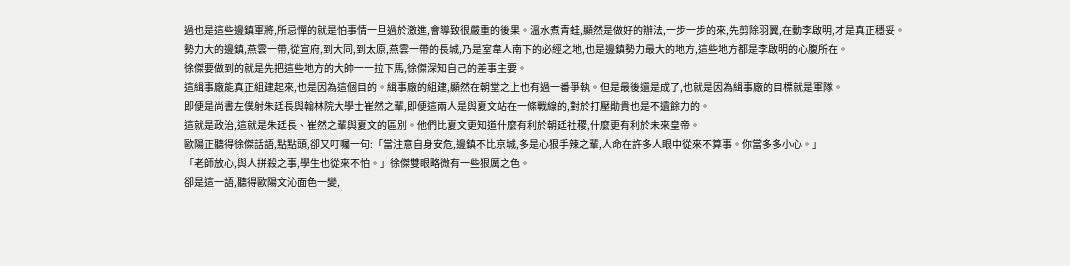過也是這些邊鎮軍將,所忌憚的就是怕事情一旦過於激進,會導致很嚴重的後果。溫水煮青蛙,顯然是做好的辦法,一步一步的來,先剪除羽翼,在動李啟明,才是真正穩妥。
勢力大的邊鎮,燕雲一帶,從宣府,到大同,到太原,燕雲一帶的長城,乃是室韋人南下的必經之地,也是邊鎮勢力最大的地方,這些地方都是李啟明的心腹所在。
徐傑要做到的就是先把這些地方的大帥一一拉下馬,徐傑深知自己的差事主要。
這緝事廠能真正組建起來,也是因為這個目的。緝事廠的組建,顯然在朝堂之上也有過一番爭執。但是最後還是成了,也就是因為緝事廠的目標就是軍隊。
即便是尚書左僕射朱廷長與翰林院大學士崔然之輩,即便這兩人是與夏文站在一條戰線的,對於打壓勛貴也是不遺餘力的。
這就是政治,這就是朱廷長、崔然之輩與夏文的區別。他們比夏文更知道什麼有利於朝廷社稷,什麼更有利於未來皇帝。
歐陽正聽得徐傑話語,點點頭,卻又叮囑一句:「當注意自身安危,邊鎮不比京城,多是心狠手辣之輩,人命在許多人眼中從來不算事。你當多多小心。」
「老師放心,與人拼殺之事,學生也從來不怕。」徐傑雙眼略微有一些狠厲之色。
卻是這一語,聽得歐陽文沁面色一變,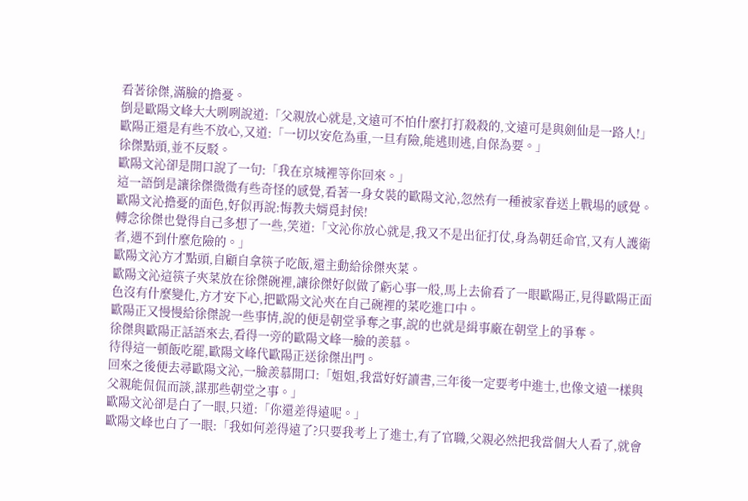看著徐傑,滿臉的擔憂。
倒是歐陽文峰大大咧咧說道:「父親放心就是,文遠可不怕什麼打打殺殺的,文遠可是與劍仙是一路人!」
歐陽正還是有些不放心,又道:「一切以安危為重,一旦有險,能逃則逃,自保為要。」
徐傑點頭,並不反駁。
歐陽文沁卻是開口說了一句:「我在京城裡等你回來。」
這一語倒是讓徐傑微微有些奇怪的感覺,看著一身女裝的歐陽文沁,忽然有一種被家眷送上戰場的感覺。歐陽文沁擔憂的面色,好似再說:悔教夫婿覓封侯!
轉念徐傑也覺得自己多想了一些,笑道:「文沁你放心就是,我又不是出征打仗,身為朝廷命官,又有人護衛者,遇不到什麼危險的。」
歐陽文沁方才點頭,自顧自拿筷子吃飯,還主動給徐傑夾菜。
歐陽文沁這筷子夾菜放在徐傑碗裡,讓徐傑好似做了虧心事一般,馬上去偷看了一眼歐陽正,見得歐陽正面色沒有什麼變化,方才安下心,把歐陽文沁夾在自己碗裡的菜吃進口中。
歐陽正又慢慢給徐傑說一些事情,說的便是朝堂爭奪之事,說的也就是緝事廠在朝堂上的爭奪。
徐傑與歐陽正話語來去,看得一旁的歐陽文峰一臉的羨慕。
待得這一頓飯吃罷,歐陽文峰代歐陽正送徐傑出門。
回來之後便去尋歐陽文沁,一臉羨慕開口:「姐姐,我當好好讀書,三年後一定要考中進士,也像文遠一樣與父親能侃侃而談,謀那些朝堂之事。」
歐陽文沁卻是白了一眼,只道:「你還差得遠呢。」
歐陽文峰也白了一眼:「我如何差得遠了?只要我考上了進士,有了官職,父親必然把我當個大人看了,就會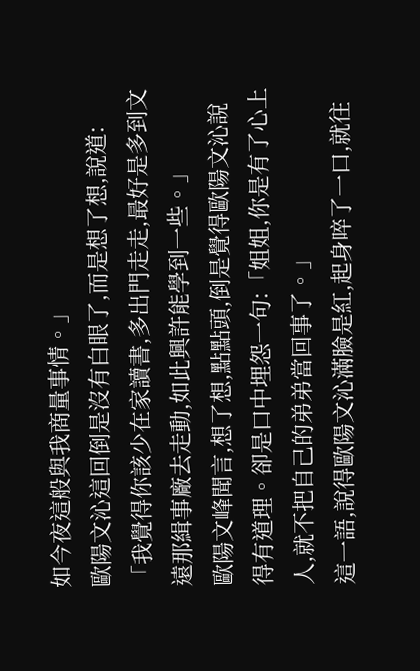如今夜這般與我商量事情。」
歐陽文沁這回倒是沒有白眼了,而是想了想,說道:「我覺得你該少在家讀書,多出門走走,最好是多到文遠那緝事廠去走動,如此興許能學到一些。」
歐陽文峰聞言,想了想,點點頭,倒是覺得歐陽文沁說得有道理。卻是口中埋怨一句:「姐姐,你是有了心上人,就不把自己的弟弟當回事了。」
這一語,說得歐陽文沁滿臉是紅,起身啐了一口,就往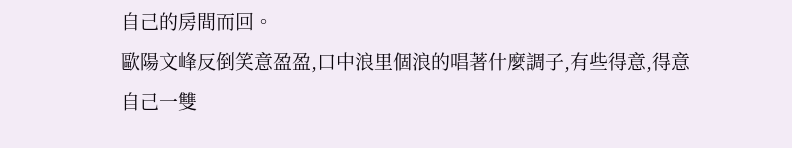自己的房間而回。
歐陽文峰反倒笑意盈盈,口中浪里個浪的唱著什麼調子,有些得意,得意自己一雙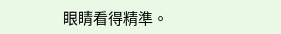眼睛看得精準。